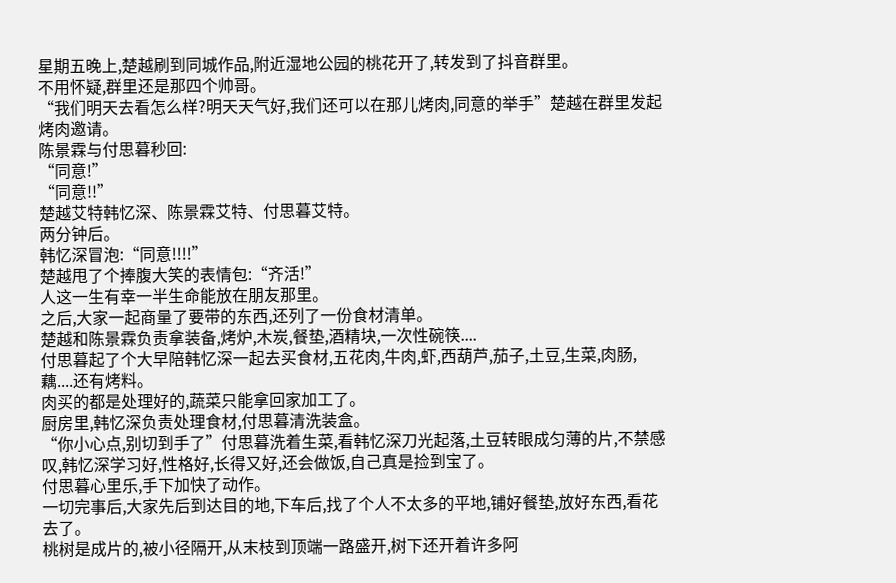星期五晚上,楚越刷到同城作品,附近湿地公园的桃花开了,转发到了抖音群里。
不用怀疑,群里还是那四个帅哥。
“我们明天去看怎么样?明天天气好,我们还可以在那儿烤肉,同意的举手”楚越在群里发起烤肉邀请。
陈景霖与付思暮秒回:
“同意!”
“同意!!”
楚越艾特韩忆深、陈景霖艾特、付思暮艾特。
两分钟后。
韩忆深冒泡:“同意!!!!”
楚越甩了个捧腹大笑的表情包:“齐活!”
人这一生有幸一半生命能放在朋友那里。
之后,大家一起商量了要带的东西,还列了一份食材清单。
楚越和陈景霖负责拿装备,烤炉,木炭,餐垫,酒精块,一次性碗筷....
付思暮起了个大早陪韩忆深一起去买食材,五花肉,牛肉,虾,西葫芦,茄子,土豆,生菜,肉肠,藕....还有烤料。
肉买的都是处理好的,蔬菜只能拿回家加工了。
厨房里,韩忆深负责处理食材,付思暮清洗装盒。
“你小心点,别切到手了”付思暮洗着生菜,看韩忆深刀光起落,土豆转眼成匀薄的片,不禁感叹,韩忆深学习好,性格好,长得又好,还会做饭,自己真是捡到宝了。
付思暮心里乐,手下加快了动作。
一切完事后,大家先后到达目的地,下车后,找了个人不太多的平地,铺好餐垫,放好东西,看花去了。
桃树是成片的,被小径隔开,从末枝到顶端一路盛开,树下还开着许多阿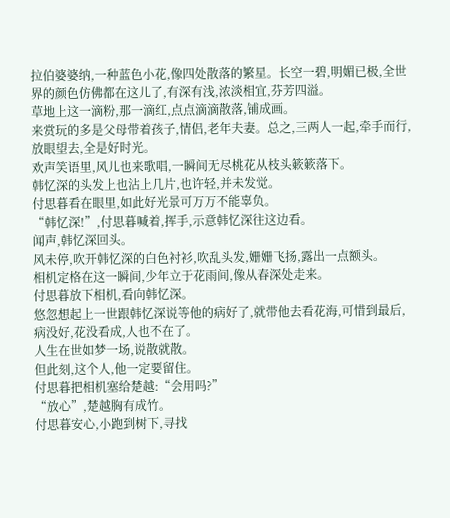拉伯婆婆纳,一种蓝色小花,像四处散落的繁星。长空一碧,明媚已极,全世界的颜色仿佛都在这儿了,有深有浅,浓淡相宜,芬芳四溢。
草地上这一滴粉,那一滴红,点点滴滴散落,铺成画。
来赏玩的多是父母带着孩子,情侣,老年夫妻。总之,三两人一起,牵手而行,放眼望去,全是好时光。
欢声笑语里,风儿也来歌唱,一瞬间无尽桃花从枝头簌簌落下。
韩忆深的头发上也沾上几片,也许轻,并未发觉。
付思暮看在眼里,如此好光景可万万不能辜负。
“韩忆深!”,付思暮喊着,挥手,示意韩忆深往这边看。
闻声,韩忆深回头。
风未停,吹开韩忆深的白色衬衫,吹乱头发,姗姗飞扬,露出一点额头。
相机定格在这一瞬间,少年立于花雨间,像从春深处走来。
付思暮放下相机,看向韩忆深。
悠忽想起上一世跟韩忆深说等他的病好了,就带他去看花海,可惜到最后,病没好,花没看成,人也不在了。
人生在世如梦一场,说散就散。
但此刻,这个人,他一定要留住。
付思暮把相机塞给楚越:“会用吗?”
“放心”,楚越胸有成竹。
付思暮安心,小跑到树下,寻找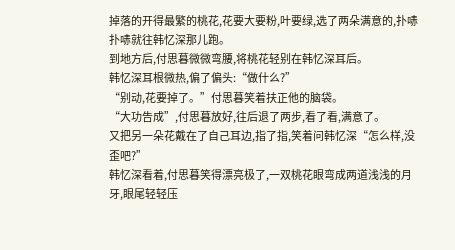掉落的开得最繁的桃花,花要大要粉,叶要绿,选了两朵满意的,扑哧扑哧就往韩忆深那儿跑。
到地方后,付思暮微微弯腰,将桃花轻别在韩忆深耳后。
韩忆深耳根微热,偏了偏头:“做什么?”
“别动,花要掉了。”付思暮笑着扶正他的脑袋。
“大功告成”,付思暮放好,往后退了两步,看了看,满意了。
又把另一朵花戴在了自己耳边,指了指,笑着问韩忆深“怎么样,没歪吧?”
韩忆深看着,付思暮笑得漂亮极了,一双桃花眼弯成两道浅浅的月牙,眼尾轻轻压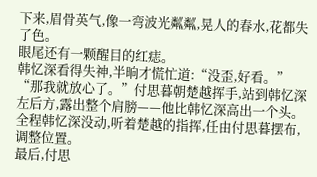下来,眉骨英气,像一弯波光粼粼,晃人的春水,花都失了色。
眼尾还有一颗醒目的红痣。
韩忆深看得失神,半晌才慌忙道:“没歪,好看。”
“那我就放心了。”付思暮朝楚越挥手,站到韩忆深左后方,露出整个肩膀——他比韩忆深高出一个头。
全程韩忆深没动,听着楚越的指挥,任由付思暮摆布,调整位置。
最后,付思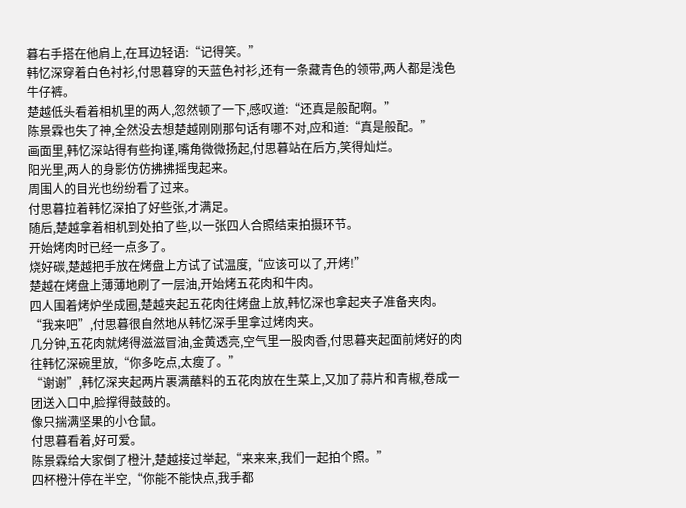暮右手搭在他肩上,在耳边轻语:“记得笑。”
韩忆深穿着白色衬衫,付思暮穿的天蓝色衬衫,还有一条藏青色的领带,两人都是浅色牛仔裤。
楚越低头看着相机里的两人,忽然顿了一下,感叹道:“还真是般配啊。”
陈景霖也失了神,全然没去想楚越刚刚那句话有哪不对,应和道:“真是般配。”
画面里,韩忆深站得有些拘谨,嘴角微微扬起,付思暮站在后方,笑得灿烂。
阳光里,两人的身影仿仿拂拂摇曳起来。
周围人的目光也纷纷看了过来。
付思暮拉着韩忆深拍了好些张,才满足。
随后,楚越拿着相机到处拍了些,以一张四人合照结束拍摄环节。
开始烤肉时已经一点多了。
烧好碳,楚越把手放在烤盘上方试了试温度,“应该可以了,开烤!”
楚越在烤盘上薄薄地刷了一层油,开始烤五花肉和牛肉。
四人围着烤炉坐成圈,楚越夹起五花肉往烤盘上放,韩忆深也拿起夹子准备夹肉。
“我来吧”,付思暮很自然地从韩忆深手里拿过烤肉夹。
几分钟,五花肉就烤得滋滋冒油,金黄透亮,空气里一股肉香,付思暮夹起面前烤好的肉往韩忆深碗里放,“你多吃点,太瘦了。”
“谢谢”,韩忆深夹起两片裹满蘸料的五花肉放在生菜上,又加了蒜片和青椒,卷成一团送入口中,脸撑得鼓鼓的。
像只揣满坚果的小仓鼠。
付思暮看着,好可爱。
陈景霖给大家倒了橙汁,楚越接过举起,“来来来,我们一起拍个照。”
四杯橙汁停在半空,“你能不能快点,我手都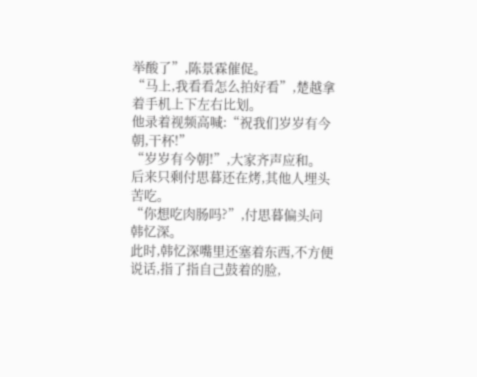举酸了”,陈景霖催促。
“马上,我看看怎么拍好看”,楚越拿着手机上下左右比划。
他录着视频高喊:“祝我们岁岁有今朝,干杯!”
“岁岁有今朝!”,大家齐声应和。
后来只剩付思暮还在烤,其他人埋头苦吃。
“你想吃肉肠吗?”,付思暮偏头问韩忆深。
此时,韩忆深嘴里还塞着东西,不方便说话,指了指自己鼓着的脸,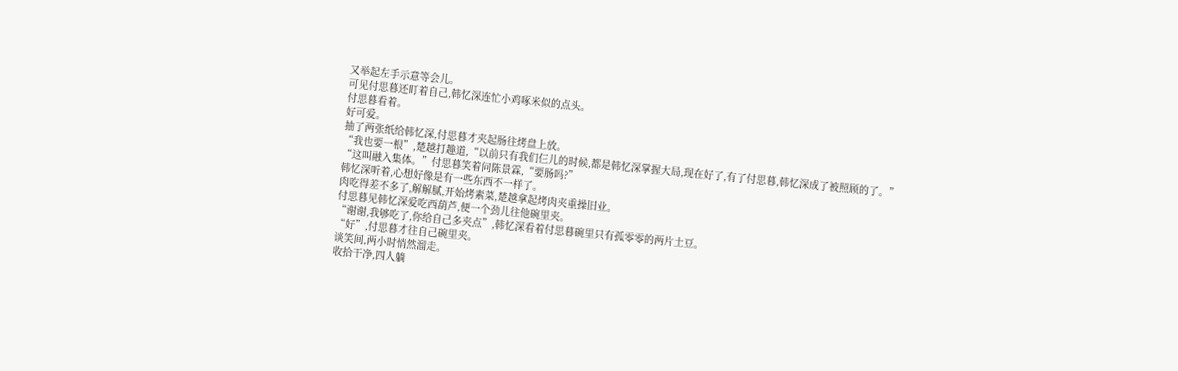又举起左手示意等会儿。
可见付思暮还盯着自己,韩忆深连忙小鸡啄米似的点头。
付思暮看着。
好可爱。
抽了两张纸给韩忆深,付思暮才夹起肠往烤盘上放。
“我也要一根”,楚越打趣道,“以前只有我们仨儿的时候,都是韩忆深掌握大局,现在好了,有了付思暮,韩忆深成了被照顾的了。”
“这叫融入集体。”付思暮笑着问陈景霖,“要肠吗?”
韩忆深听着,心想好像是有一些东西不一样了。
肉吃得差不多了,解解腻,开始烤素菜,楚越拿起烤肉夹重操旧业。
付思暮见韩忆深爱吃西葫芦,便一个劲儿往他碗里夹。
“谢谢,我够吃了,你给自己多夹点”,韩忆深看着付思暮碗里只有孤零零的两片土豆。
“好”,付思暮才往自己碗里夹。
谈笑间,两小时悄然溜走。
收拾干净,四人躺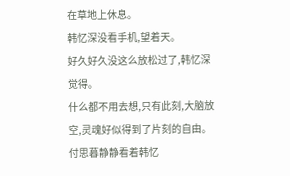在草地上休息。
韩忆深没看手机,望着天。
好久好久没这么放松过了,韩忆深觉得。
什么都不用去想,只有此刻,大脑放空,灵魂好似得到了片刻的自由。
付思暮静静看着韩忆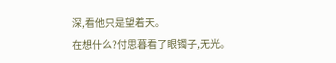深,看他只是望着天。
在想什么?付思暮看了眼镯子,无光。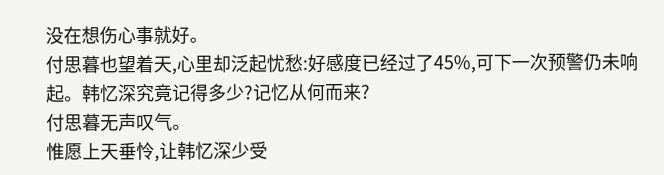没在想伤心事就好。
付思暮也望着天,心里却泛起忧愁:好感度已经过了45%,可下一次预警仍未响起。韩忆深究竟记得多少?记忆从何而来?
付思暮无声叹气。
惟愿上天垂怜,让韩忆深少受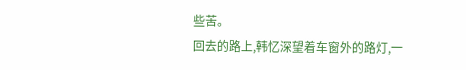些苦。
回去的路上,韩忆深望着车窗外的路灯,一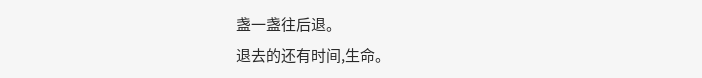盏一盏往后退。
退去的还有时间,生命。